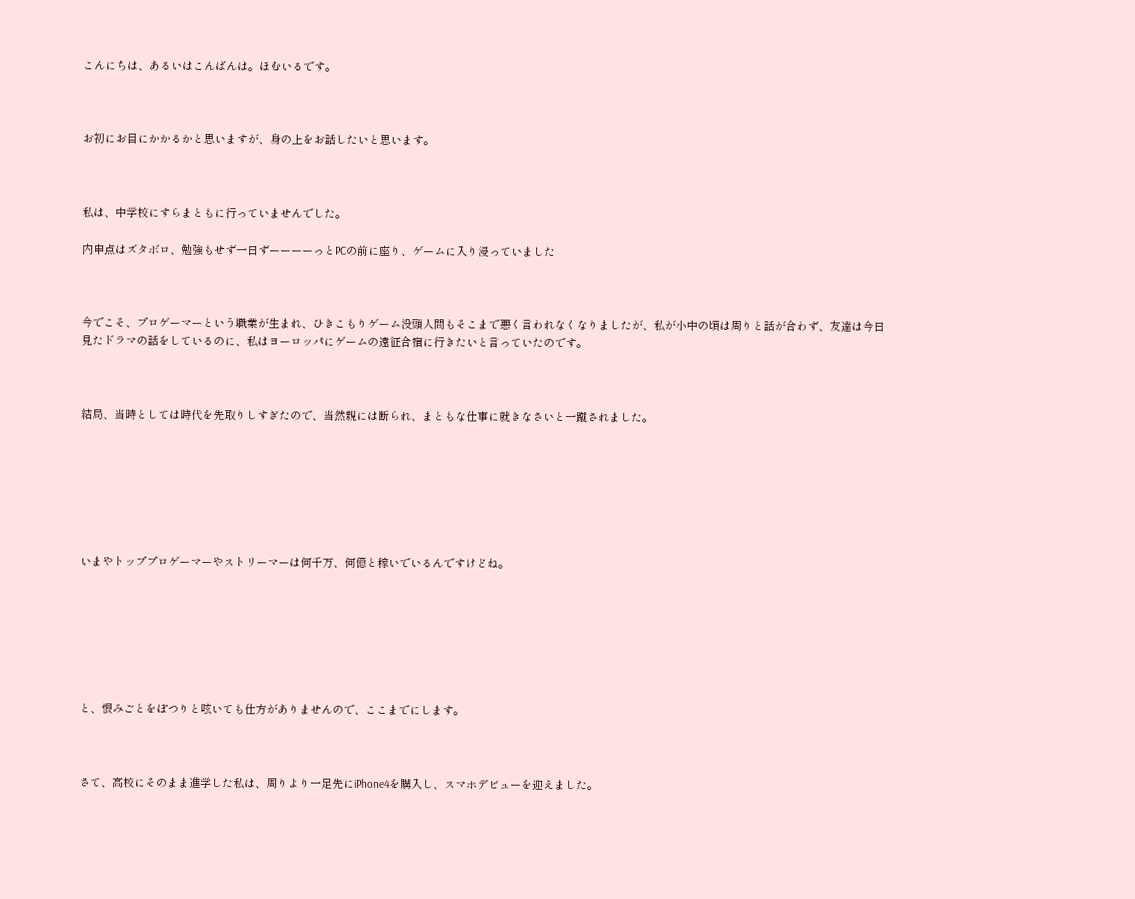こんにちは、あるいはこんばんは。ほむいるです。



お初にお目にかかるかと思いますが、身の上をお話したいと思います。



私は、中学校にすらまともに行っていませんでした。

内申点はズタボロ、勉強もせず一日ずーーーーっとPCの前に座り、ゲームに入り浸っていました



今でこそ、プロゲーマーという職業が生まれ、ひきこもりゲーム没頭人間もそこまで悪く言われなくなりましたが、私が小中の頃は周りと話が合わず、友達は今日見たドラマの話をしているのに、私はヨーロッパにゲームの遠征合宿に行きたいと言っていたのです。



結局、当時としては時代を先取りしすぎたので、当然親には断られ、まともな仕事に就きなさいと一蹴されました。







いまやトッププロゲーマーやストリーマーは何千万、何億と稼いでいるんですけどね。







と、恨みごとをぽつりと呟いても仕方がありませんので、ここまでにします。



さて、高校にそのまま進学した私は、周りより一足先にiPhone4を購入し、スマホデビューを迎えました。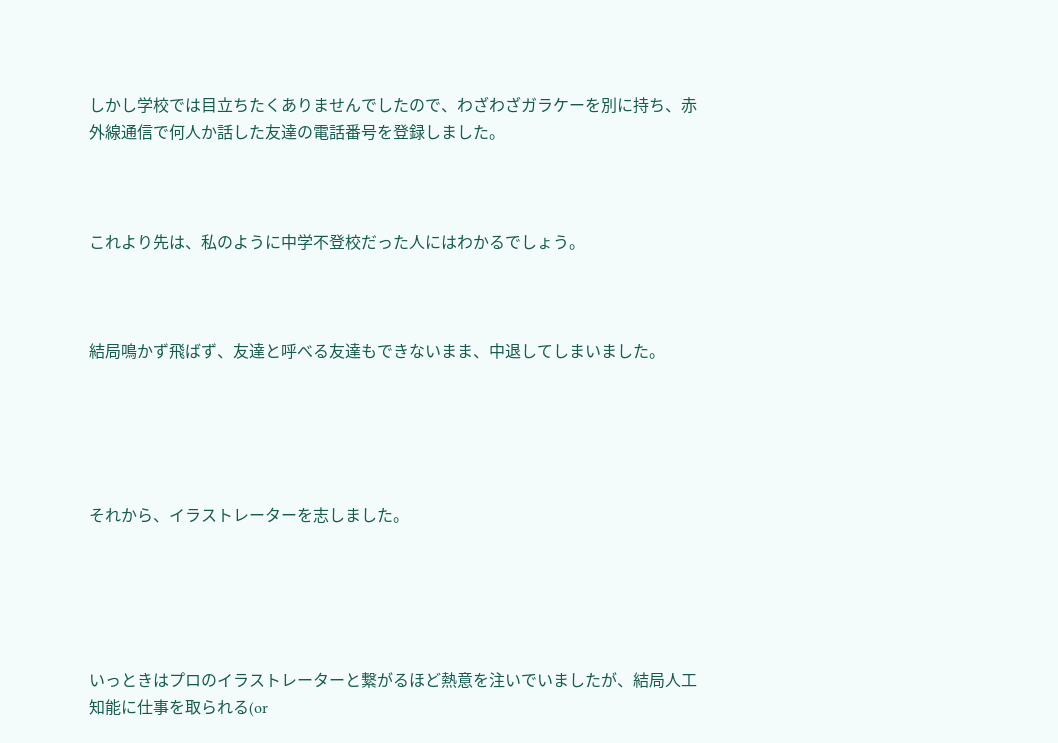しかし学校では目立ちたくありませんでしたので、わざわざガラケーを別に持ち、赤外線通信で何人か話した友達の電話番号を登録しました。



これより先は、私のように中学不登校だった人にはわかるでしょう。



結局鳴かず飛ばず、友達と呼べる友達もできないまま、中退してしまいました。





それから、イラストレーターを志しました。





いっときはプロのイラストレーターと繋がるほど熱意を注いでいましたが、結局人工知能に仕事を取られる(or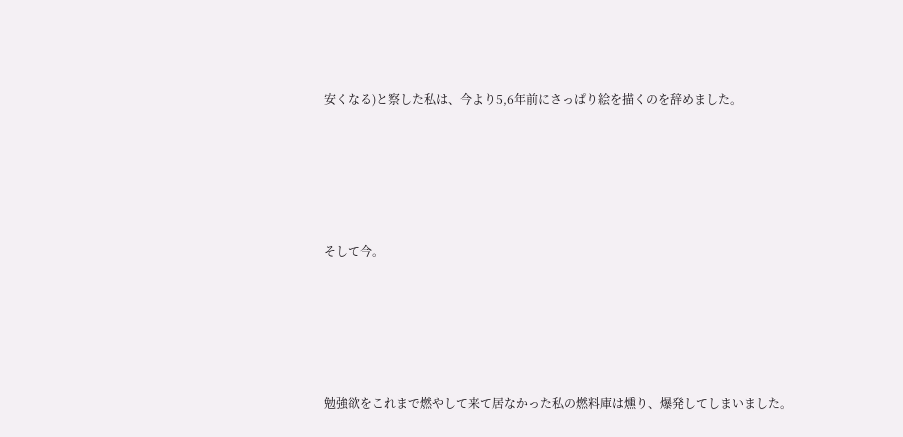安くなる)と察した私は、今より5,6年前にさっぱり絵を描くのを辞めました。





そして今。





勉強欲をこれまで燃やして来て居なかった私の燃料庫は燻り、爆発してしまいました。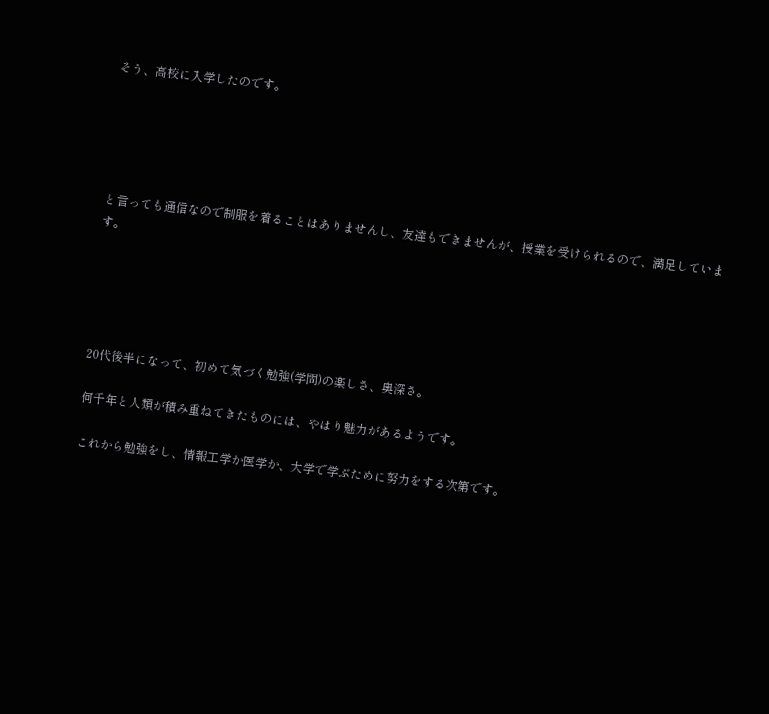そう、高校に入学したのです。





と言っても通信なので制服を着ることはありませんし、友達もできませんが、授業を受けられるので、満足しています。





20代後半になって、初めて気づく勉強(学問)の楽しさ、奥深さ。

何千年と人類が積み重ねてきたものには、やはり魅力があるようです。

これから勉強をし、情報工学か医学か、大学で学ぶために努力をする次第です。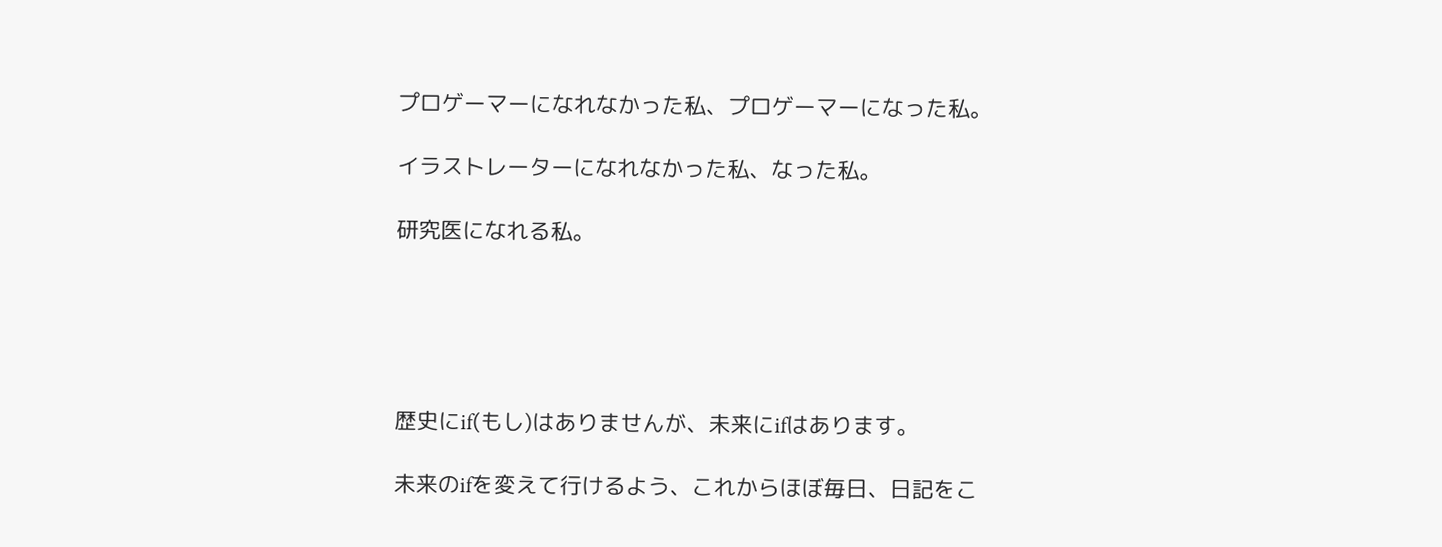プロゲーマーになれなかった私、プロゲーマーになった私。

イラストレーターになれなかった私、なった私。

研究医になれる私。





歴史にif(もし)はありませんが、未来にifはあります。

未来のifを変えて行けるよう、これからほぼ毎日、日記をこ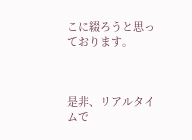こに綴ろうと思っております。



是非、リアルタイムで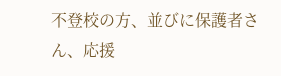不登校の方、並びに保護者さん、応援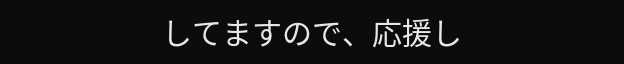してますので、応援し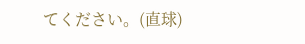てください。(直球)